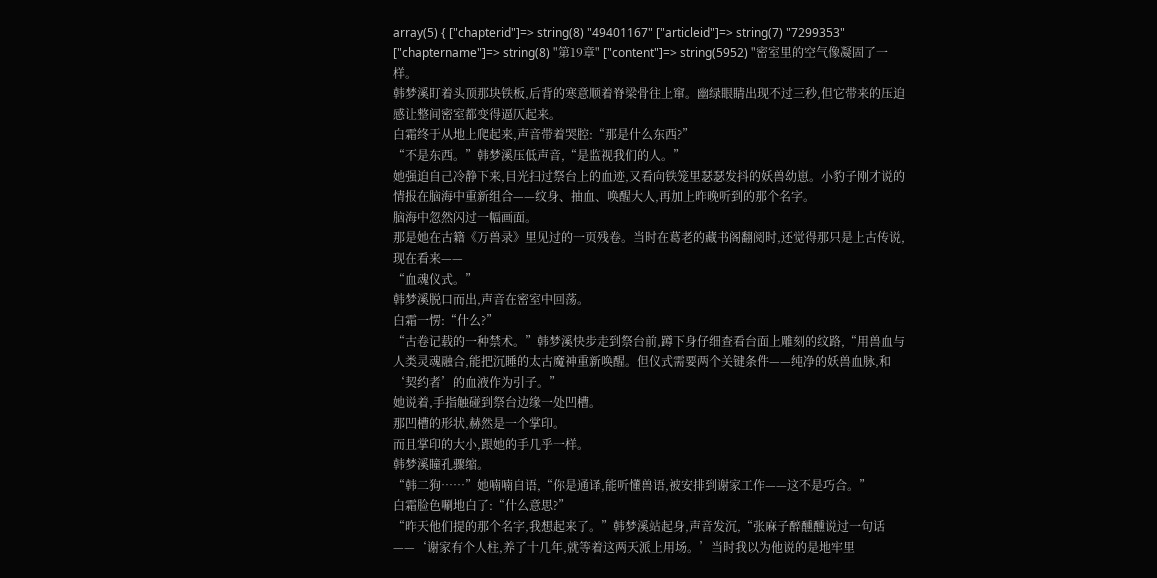array(5) { ["chapterid"]=> string(8) "49401167" ["articleid"]=> string(7) "7299353" ["chaptername"]=> string(8) "第19章" ["content"]=> string(5952) "密室里的空气像凝固了一样。
韩梦溪盯着头顶那块铁板,后背的寒意顺着脊梁骨往上窜。幽绿眼睛出现不过三秒,但它带来的压迫感让整间密室都变得逼仄起来。
白霜终于从地上爬起来,声音带着哭腔:“那是什么东西?”
“不是东西。”韩梦溪压低声音,“是监视我们的人。”
她强迫自己冷静下来,目光扫过祭台上的血迹,又看向铁笼里瑟瑟发抖的妖兽幼崽。小豹子刚才说的情报在脑海中重新组合——纹身、抽血、唤醒大人,再加上昨晚听到的那个名字。
脑海中忽然闪过一幅画面。
那是她在古籍《万兽录》里见过的一页残卷。当时在葛老的藏书阁翻阅时,还觉得那只是上古传说,现在看来——
“血魂仪式。”
韩梦溪脱口而出,声音在密室中回荡。
白霜一愣:“什么?”
“古卷记载的一种禁术。”韩梦溪快步走到祭台前,蹲下身仔细查看台面上雕刻的纹路,“用兽血与人类灵魂融合,能把沉睡的太古魔神重新唤醒。但仪式需要两个关键条件——纯净的妖兽血脉,和‘契约者’的血液作为引子。”
她说着,手指触碰到祭台边缘一处凹槽。
那凹槽的形状,赫然是一个掌印。
而且掌印的大小,跟她的手几乎一样。
韩梦溪瞳孔骤缩。
“韩二狗……”她喃喃自语,“你是通译,能听懂兽语,被安排到谢家工作——这不是巧合。”
白霜脸色唰地白了:“什么意思?”
“昨天他们提的那个名字,我想起来了。”韩梦溪站起身,声音发沉,“张麻子醉醺醺说过一句话——‘谢家有个人柱,养了十几年,就等着这两天派上用场。’当时我以为他说的是地牢里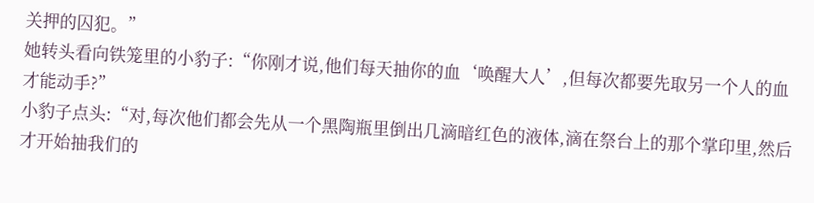关押的囚犯。”
她转头看向铁笼里的小豹子:“你刚才说,他们每天抽你的血‘唤醒大人’,但每次都要先取另一个人的血才能动手?”
小豹子点头:“对,每次他们都会先从一个黑陶瓶里倒出几滴暗红色的液体,滴在祭台上的那个掌印里,然后才开始抽我们的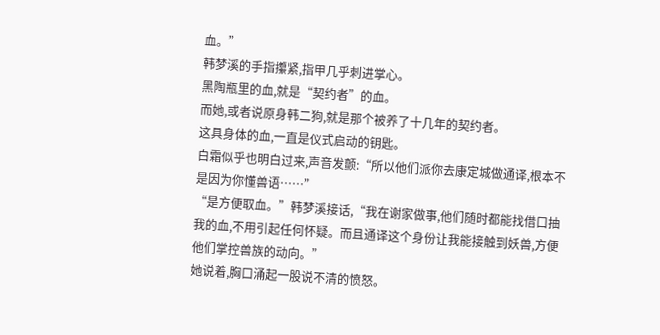血。”
韩梦溪的手指攥紧,指甲几乎刺进掌心。
黑陶瓶里的血,就是“契约者”的血。
而她,或者说原身韩二狗,就是那个被养了十几年的契约者。
这具身体的血,一直是仪式启动的钥匙。
白霜似乎也明白过来,声音发颤:“所以他们派你去康定城做通译,根本不是因为你懂兽语……”
“是方便取血。”韩梦溪接话,“我在谢家做事,他们随时都能找借口抽我的血,不用引起任何怀疑。而且通译这个身份让我能接触到妖兽,方便他们掌控兽族的动向。”
她说着,胸口涌起一股说不清的愤怒。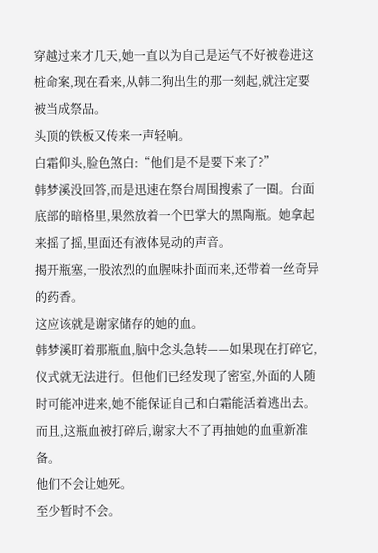穿越过来才几天,她一直以为自己是运气不好被卷进这桩命案,现在看来,从韩二狗出生的那一刻起,就注定要被当成祭品。
头顶的铁板又传来一声轻响。
白霜仰头,脸色煞白:“他们是不是要下来了?”
韩梦溪没回答,而是迅速在祭台周围搜索了一圈。台面底部的暗格里,果然放着一个巴掌大的黑陶瓶。她拿起来摇了摇,里面还有液体晃动的声音。
揭开瓶塞,一股浓烈的血腥味扑面而来,还带着一丝奇异的药香。
这应该就是谢家储存的她的血。
韩梦溪盯着那瓶血,脑中念头急转——如果现在打碎它,仪式就无法进行。但他们已经发现了密室,外面的人随时可能冲进来,她不能保证自己和白霜能活着逃出去。
而且,这瓶血被打碎后,谢家大不了再抽她的血重新准备。
他们不会让她死。
至少暂时不会。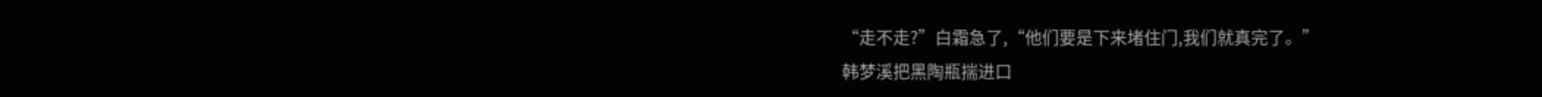“走不走?”白霜急了,“他们要是下来堵住门,我们就真完了。”
韩梦溪把黑陶瓶揣进口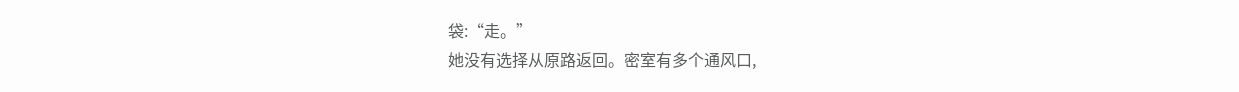袋:“走。”
她没有选择从原路返回。密室有多个通风口,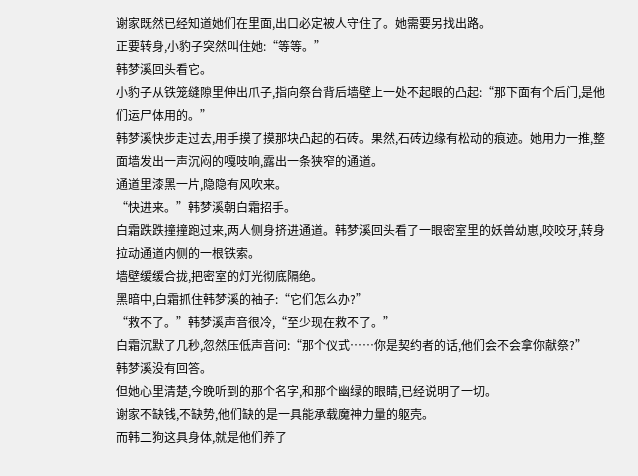谢家既然已经知道她们在里面,出口必定被人守住了。她需要另找出路。
正要转身,小豹子突然叫住她:“等等。”
韩梦溪回头看它。
小豹子从铁笼缝隙里伸出爪子,指向祭台背后墙壁上一处不起眼的凸起:“那下面有个后门,是他们运尸体用的。”
韩梦溪快步走过去,用手摸了摸那块凸起的石砖。果然,石砖边缘有松动的痕迹。她用力一推,整面墙发出一声沉闷的嘎吱响,露出一条狭窄的通道。
通道里漆黑一片,隐隐有风吹来。
“快进来。”韩梦溪朝白霜招手。
白霜跌跌撞撞跑过来,两人侧身挤进通道。韩梦溪回头看了一眼密室里的妖兽幼崽,咬咬牙,转身拉动通道内侧的一根铁索。
墙壁缓缓合拢,把密室的灯光彻底隔绝。
黑暗中,白霜抓住韩梦溪的袖子:“它们怎么办?”
“救不了。”韩梦溪声音很冷,“至少现在救不了。”
白霜沉默了几秒,忽然压低声音问:“那个仪式……你是契约者的话,他们会不会拿你献祭?”
韩梦溪没有回答。
但她心里清楚,今晚听到的那个名字,和那个幽绿的眼睛,已经说明了一切。
谢家不缺钱,不缺势,他们缺的是一具能承载魔神力量的躯壳。
而韩二狗这具身体,就是他们养了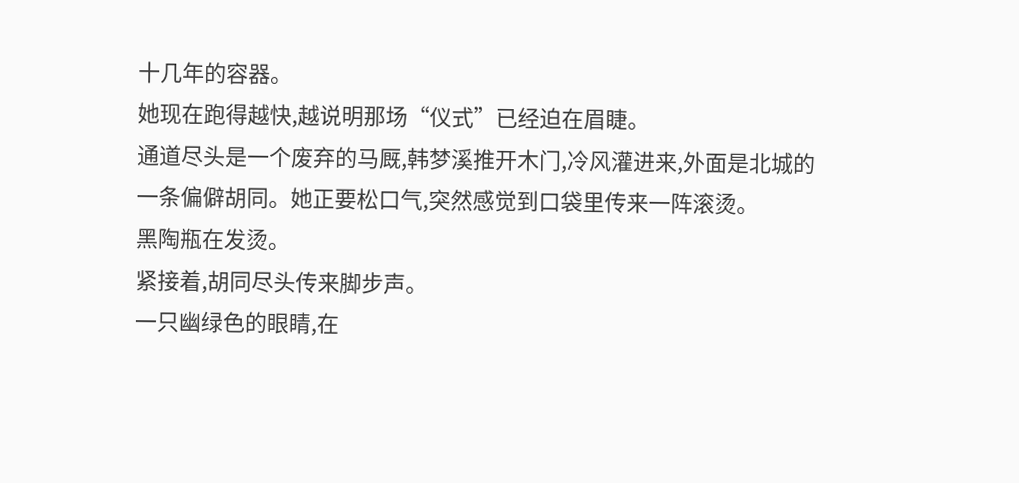十几年的容器。
她现在跑得越快,越说明那场“仪式”已经迫在眉睫。
通道尽头是一个废弃的马厩,韩梦溪推开木门,冷风灌进来,外面是北城的一条偏僻胡同。她正要松口气,突然感觉到口袋里传来一阵滚烫。
黑陶瓶在发烫。
紧接着,胡同尽头传来脚步声。
一只幽绿色的眼睛,在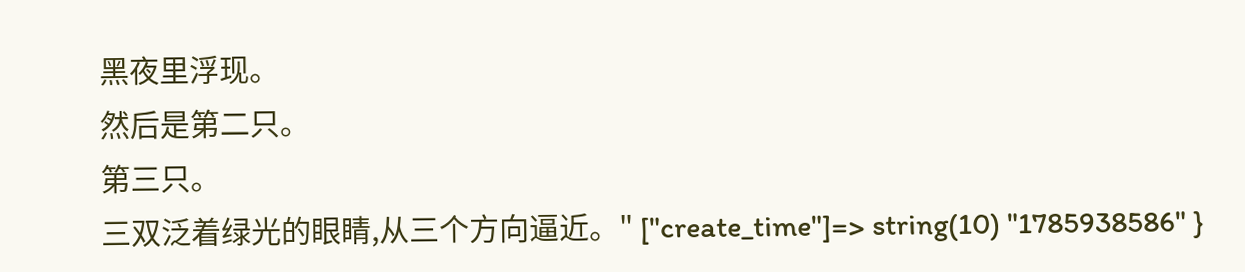黑夜里浮现。
然后是第二只。
第三只。
三双泛着绿光的眼睛,从三个方向逼近。" ["create_time"]=> string(10) "1785938586" }